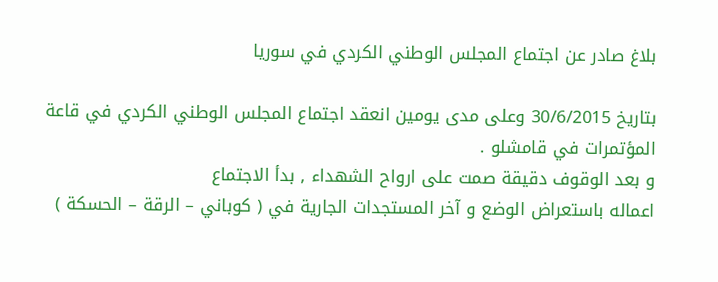بلاغ صادر عن اجتماع المجلس الوطني الكردي في سوريا

بتاريخ 30/6/2015 وعلى مدى يومين انعقد اجتماع المجلس الوطني الكردي في قاعة
المؤتمرات في قامشلو .
و بعد الوقوف دقيقة صمت على ارواح الشهداء , بدأ الاجتماع
اعماله باستعراض الوضع و آخر المستجدات الجارية في ( كوباني – الرقة – الحسكة )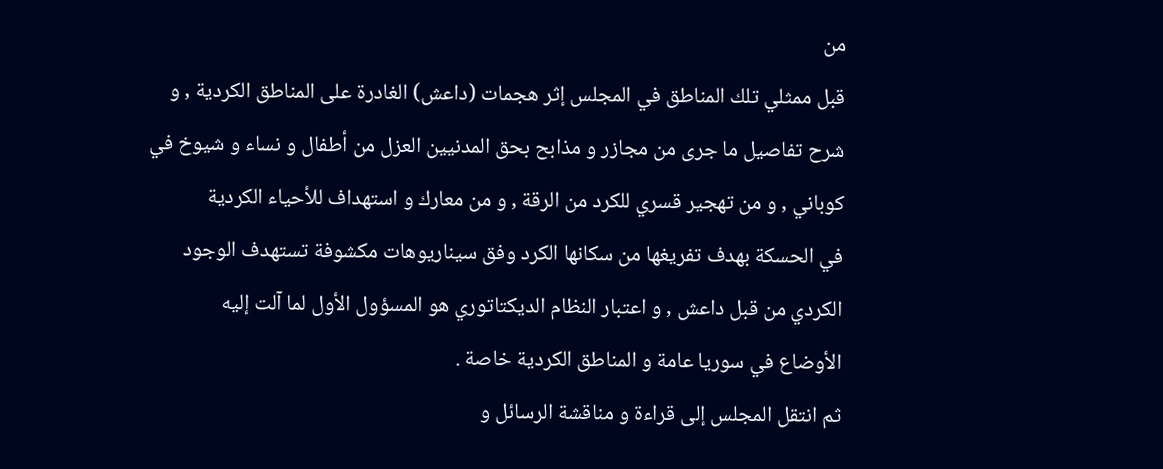من
قبل ممثلي تلك المناطق في المجلس إثر هجمات (داعش) الغادرة على المناطق الكردية , و
شرح تفاصيل ما جرى من مجازر و مذابح بحق المدنيين العزل من أطفال و نساء و شيوخ في
كوباني , و من تهجير قسري للكرد من الرقة , و من معارك و استهداف للأحياء الكردية
في الحسكة بهدف تفريغها من سكانها الكرد وفق سيناريوهات مكشوفة تستهدف الوجود
الكردي من قبل داعش , و اعتبار النظام الديكتاتوري هو المسؤول الأول لما آلت إليه
الأوضاع في سوريا عامة و المناطق الكردية خاصة .
ثم انتقل المجلس إلى قراءة و مناقشة الرسائل و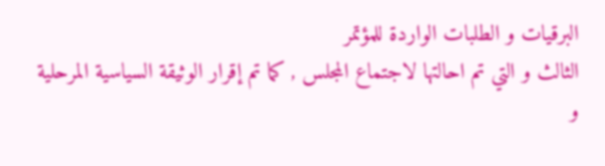البرقيات و الطلبات الواردة للمؤتمر
الثالث و التي تم احالتها لاجتماع المجلس , كما تم إقرار الوثيقة السياسية المرحلية
و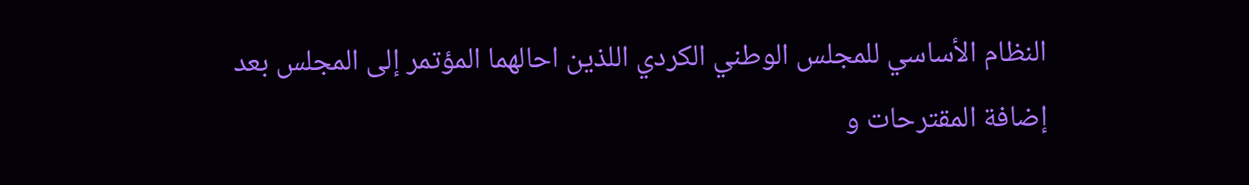النظام الأساسي للمجلس الوطني الكردي اللذين احالهما المؤتمر إلى المجلس بعد
إضافة المقترحات و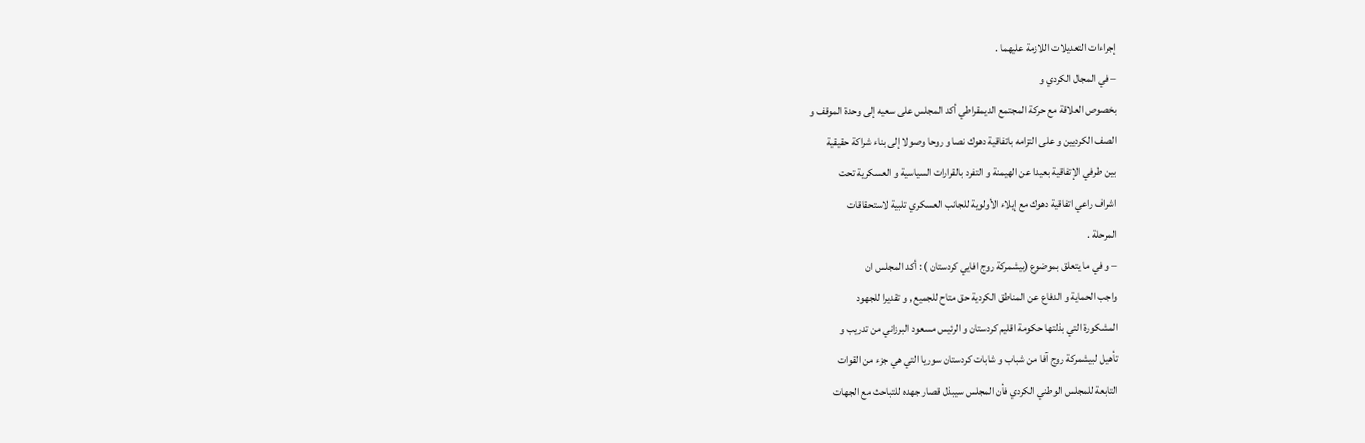إجراءات التعديلات اللازمة عليهما .
– في المجال الكردي و
بخصوص العلاقة مع حركة المجتمع الديمقراطي أكد المجلس على سعيه إلى وحدة الموقف و
الصف الكرديين و على التزامه باتفاقية دهوك نصا و روحا وصولا إلى بناء شراكة حقيقية
بين طرفي الإتفاقية بعيدا عن الهيمنة و التفرد بالقرارات السياسية و العسكرية تحت
اشراف راعي اتفاقية دهوك مع إيلاء الأولوية للجانب العسكري تلبية لاستحقاقات
المرحلة .
– و في ما يتعلق بموضوع (بيشمركة روج افايي كردستان ) : أكد المجلس ان
واجب الحماية و الدفاع عن المناطق الكردية حق متاح للجميع , و تقديرا للجهود
المشكورة التي بذلتها حكومة اقليم كردستان و الرئيس مسعود البرزاني من تدريب و
تأهيل لبيشمركة روج آفا من شباب و شابات كردستان سوريا التي هي جزء من القوات
التابعة للمجلس الوطني الكردي فأن المجلس سيبذل قصار جهده للتباحث مع الجهات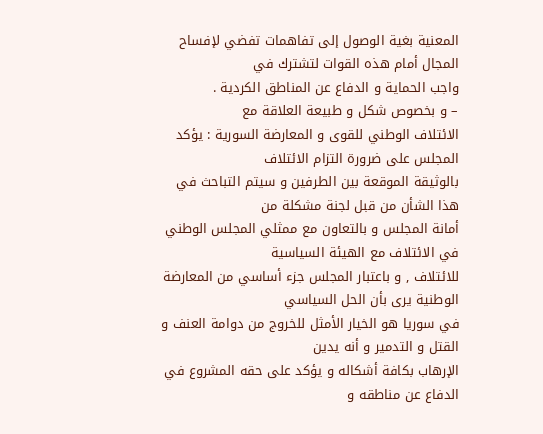المعنية بغية الوصول إلى تفاهمات تفضي لإفساح المجال أمام هذه القوات لتشترك في
واجب الحماية و الدفاع عن المناطق الكردية .
– و بخصوص شكل و طبيعة العلاقة مع
الائتلاف الوطني للقوى و المعارضة السورية : يؤكد المجلس على ضرورة التزام الائتلاف
بالوثيقة الموقعة بين الطرفين و سيتم التباحث في هذا الشأن من قبل لجنة مشكلة من
أمانة المجلس و بالتعاون مع ممثلي المجلس الوطني في الائتلاف مع الهيئة السياسية
للائتلاف , و باعتبار المجلس جزء أساسي من المعارضة الوطنية يرى بأن الحل السياسي
في سوريا هو الخيار الأمثل للخروج من دوامة العنف و القتل و التدمير و أنه يدين
الإرهاب بكافة أشكاله و يؤكد على حقه المشروع في الدفاع عن مناطقه و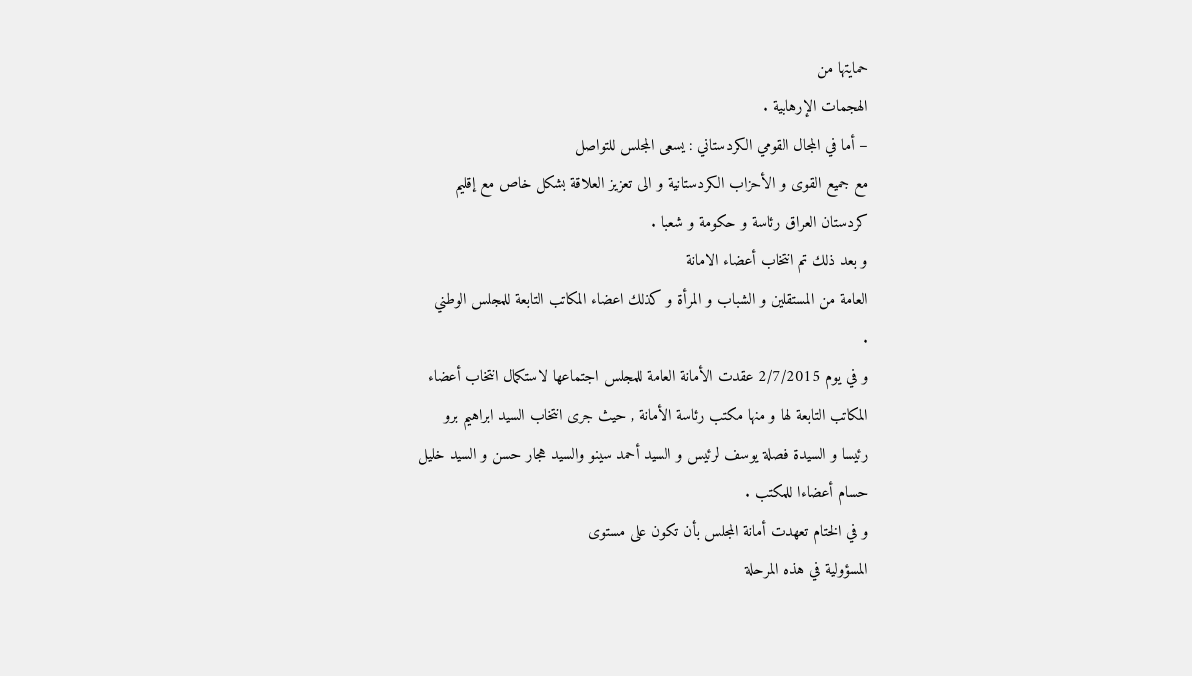حمايتها من
الهجمات الإرهابية .
– أما في المجال القومي الكردستاني : يسعى المجلس للتواصل
مع جميع القوى و الأحزاب الكردستانية و الى تعزيز العلاقة بشكل خاص مع إقليم
كردستان العراق رئاسة و حكومة و شعبا .
و بعد ذلك تم انتخاب أعضاء الامانة
العامة من المستقلين و الشباب و المرأة و كذلك اعضاء المكاتب التابعة للمجلس الوطني
.
و في يوم 2/7/2015 عقدت الأمانة العامة للمجلس اجتماعها لاستكمال انتخاب أعضاء
المكاتب التابعة لها و منها مكتب رئاسة الأمانة , حيث جرى انتخاب السيد ابراهيم برو
رئيسا و السيدة فصلة يوسف لرئيس و السيد أحمد سينو والسيد هجار حسن و السيد خليل
حسام أعضاءا للمكتب .
و في الختام تعهدت أمانة المجلس بأن تكون على مستوى
المسؤولية في هذه المرحلة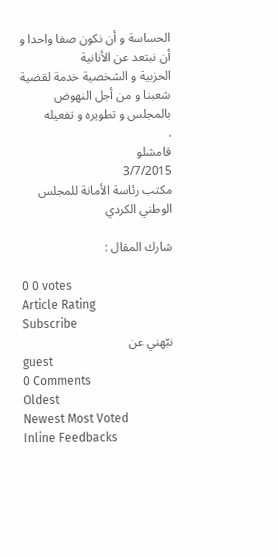الحساسة و أن نكون صفا واحدا و أن نبتعد عن الأنانية
الحزبية و الشخصية خدمة لقضية شعبنا و من أجل النهوض بالمجلس و تطويره و تفعيله
.
قامشلو
3/7/2015
مكتب رئاسة الأمانة للمجلس الوطني الكردي

شارك المقال :

0 0 votes
Article Rating
Subscribe
نبّهني عن
guest
0 Comments
Oldest
Newest Most Voted
Inline Feedbacks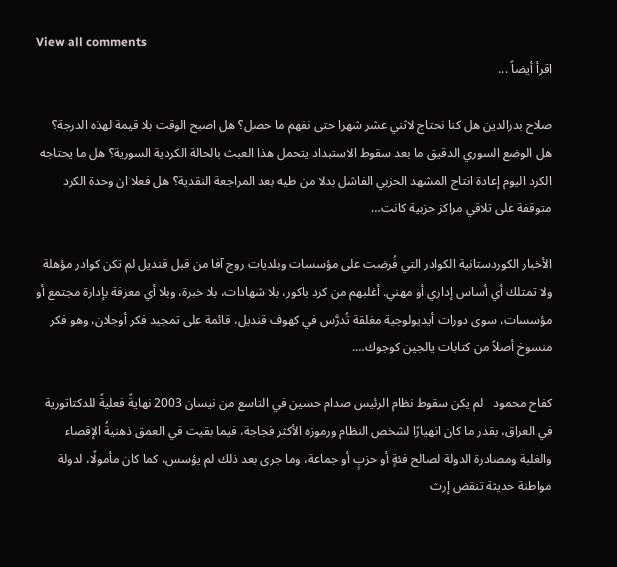View all comments
اقرأ أيضاً ...

صلاح بدرالدين هل كنا نحتاج لاثني عشر شهرا حتى نفهم ما حصل؟ هل اصبح الوقت بلا قيمة لهذه الدرجة؟ هل الوضع السوري الدقيق ما بعد سقوط الاستبداد يتحمل هذا العبث بالحالة الكردية السورية؟ هل ما يحتاجه الكرد اليوم إعادة انتاج المشهد الحزبي الفاشل بدلا من طيه بعد المراجعة النقدية؟ هل فعلا ان وحدة الكرد متوقفة على تلاقي مراكز حزبية كانت…

الأخبار الكوردستانية الكوادر التي فُرضت على مؤسسات وبلديات روج آفا من قبل قنديل لم تكن كوادر مؤهلة ولا تمتلك أي أساس إداري أو مهني. أغلبهم من كرد باكور، بلا شهادات، بلا خبرة، وبلا أي معرفة بإدارة مجتمع أو مؤسسات، سوى دورات أيديولوجية مغلقة تُدرَّس في كهوف قنديل، قائمة على تمجيد فكر أوجلان، وهو فكر منسوخ أصلاً من كتابات يالجين كوجوك….

كفاح محمود   لم يكن سقوط نظام الرئيس صدام حسين في التاسع من نيسان 2003 نهايةً فعليةً للدكتاتورية في العراق، بقدر ما كان انهيارًا لشخص النظام ورموزه الأكثر فجاجة، فيما بقيت في العمق ذهنيةُ الإقصاء والغلبة ومصادرة الدولة لصالح فئةٍ أو حزبٍ أو جماعة، وما جرى بعد ذلك لم يؤسس، كما كان مأمولًا، لدولة مواطنة حديثة تنقض إرث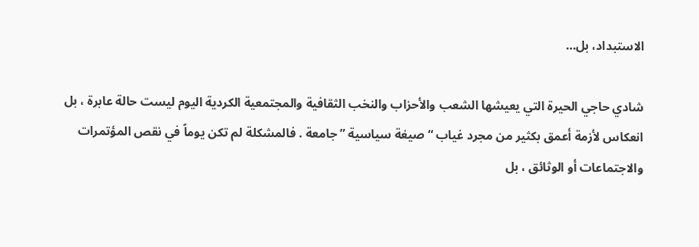الاستبداد، بل…

شادي حاجي الحيرة التي يعيشها الشعب والأحزاب والنخب الثقافية والمجتمعية الكردية اليوم ليست حالة عابرة ، بل انعكاس لأزمة أعمق بكثير من مجرد غياب “ صيغة سياسية ” جامعة . فالمشكلة لم تكن يوماً في نقص المؤتمرات والاجتماعات أو الوثائق ، بل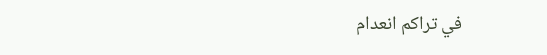في تراكم انعدام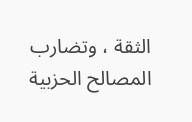الثقة ، وتضارب المصالح الحزبية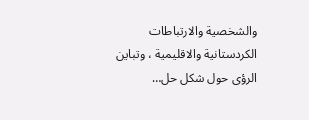والشخصية والارتباطات الكردستانية والاقليمية ، وتباين الرؤى حول شكل حل…